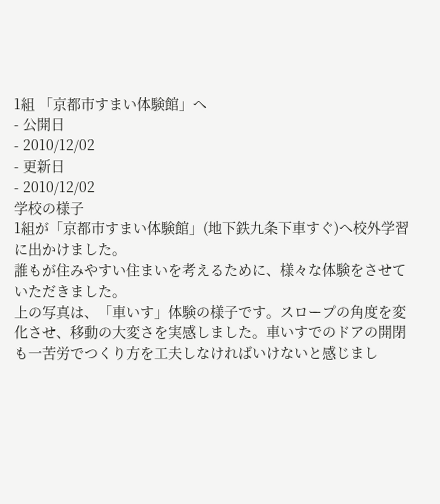1組 「京都市すまい体験館」へ
- 公開日
- 2010/12/02
- 更新日
- 2010/12/02
学校の様子
1組が「京都市すまい体験館」(地下鉄九条下車すぐ)へ校外学習に出かけました。
誰もが住みやすい住まいを考えるために、様々な体験をさせていただきました。
上の写真は、「車いす」体験の様子です。スロープの角度を変化させ、移動の大変さを実感しました。車いすでのドアの開閉も一苦労でつくり方を工夫しなければいけないと感じまし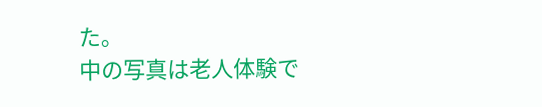た。
中の写真は老人体験で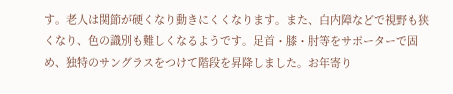す。老人は関節が硬くなり動きにくくなります。また、白内障などで視野も狭くなり、色の識別も難しくなるようです。足首・膝・肘等をサポーターで固め、独特のサングラスをつけて階段を昇降しました。お年寄り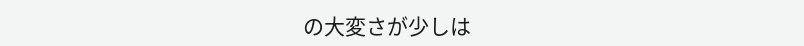の大変さが少しは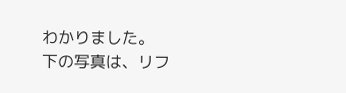わかりました。
下の写真は、リフ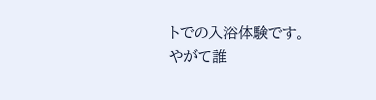トでの入浴体験です。
やがて誰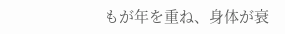もが年を重ね、身体が衰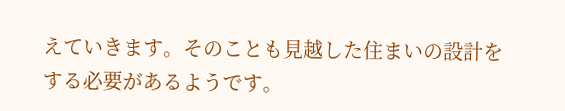えていきます。そのことも見越した住まいの設計をする必要があるようです。